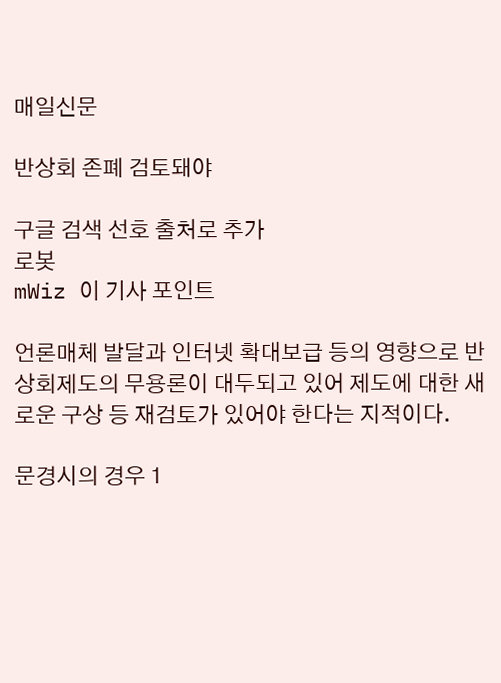매일신문

반상회 존폐 검토돼야

구글 검색 선호 출처로 추가
로봇
mWiz 이 기사 포인트

언론매체 발달과 인터넷 확대보급 등의 영향으로 반상회제도의 무용론이 대두되고 있어 제도에 대한 새로운 구상 등 재검토가 있어야 한다는 지적이다.

문경시의 경우 1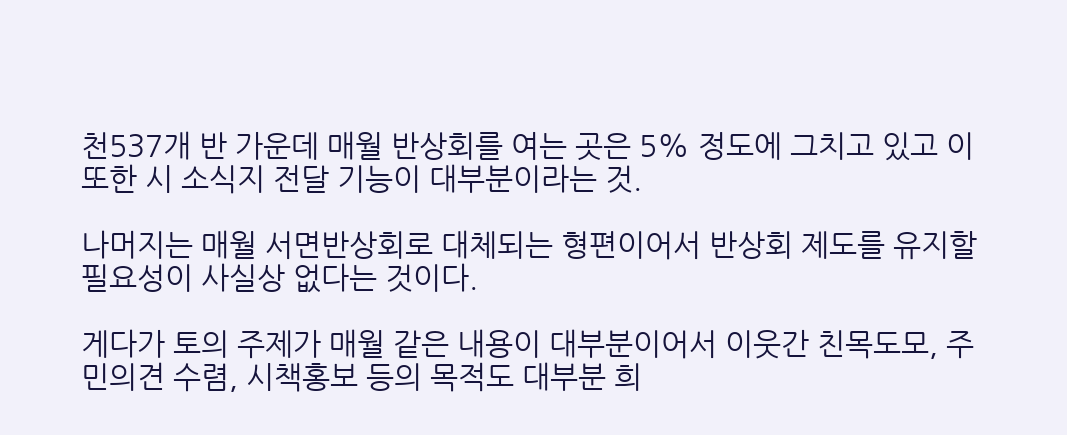천537개 반 가운데 매월 반상회를 여는 곳은 5% 정도에 그치고 있고 이 또한 시 소식지 전달 기능이 대부분이라는 것.

나머지는 매월 서면반상회로 대체되는 형편이어서 반상회 제도를 유지할 필요성이 사실상 없다는 것이다.

게다가 토의 주제가 매월 같은 내용이 대부분이어서 이웃간 친목도모, 주민의견 수렴, 시책홍보 등의 목적도 대부분 희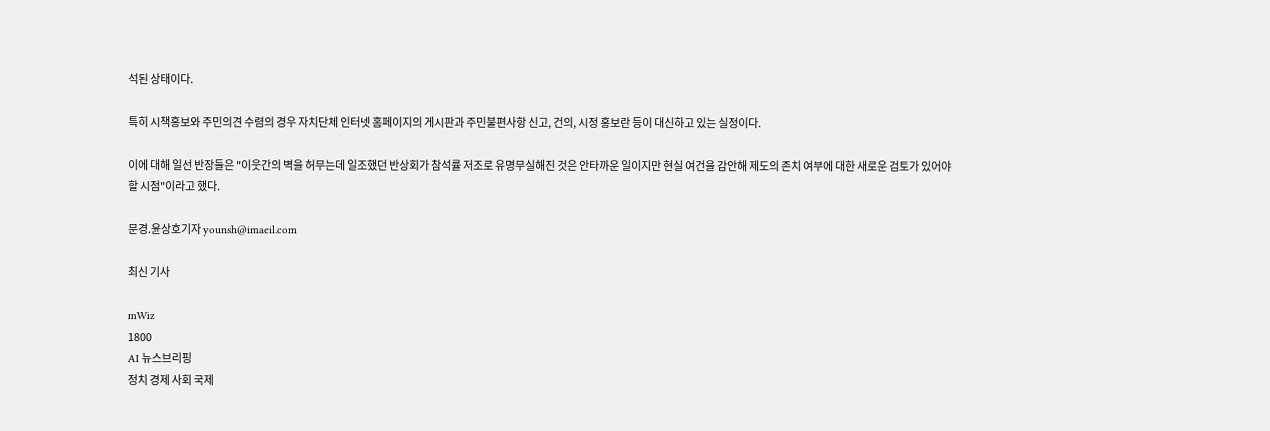석된 상태이다.

특히 시책홍보와 주민의견 수렴의 경우 자치단체 인터넷 홈페이지의 게시판과 주민불편사항 신고, 건의, 시정 홍보란 등이 대신하고 있는 실정이다.

이에 대해 일선 반장들은 "이웃간의 벽을 허무는데 일조했던 반상회가 참석률 저조로 유명무실해진 것은 안타까운 일이지만 현실 여건을 감안해 제도의 존치 여부에 대한 새로운 검토가 있어야 할 시점"이라고 했다.

문경.윤상호기자 younsh@imaeil.com

최신 기사

mWiz
1800
AI 뉴스브리핑
정치 경제 사회 국제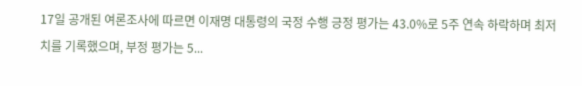17일 공개된 여론조사에 따르면 이재명 대통령의 국정 수행 긍정 평가는 43.0%로 5주 연속 하락하며 최저치를 기록했으며, 부정 평가는 5...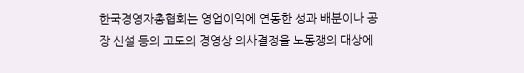한국경영자총협회는 영업이익에 연동한 성과 배분이나 공장 신설 등의 고도의 경영상 의사결정을 노동쟁의 대상에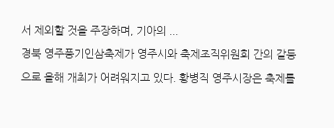서 제외할 것을 주장하며, 기아의 ...
경북 영주풍기인삼축제가 영주시와 축제조직위원회 간의 갈등으로 올해 개최가 어려워지고 있다. 황병직 영주시장은 축제를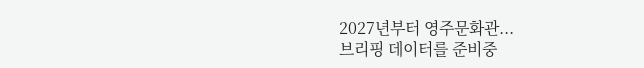2027년부터 영주문화관...
브리핑 데이터를 준비중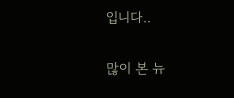입니다..

많이 본 뉴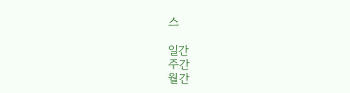스

일간
주간
월간